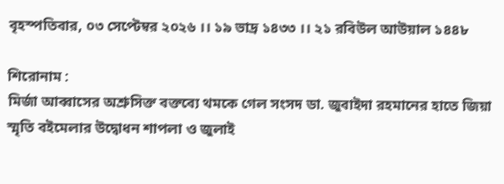বৃহস্পতিবার, ০৩ সেপ্টেম্বর ২০২৬ ।। ১৯ ভাদ্র ১৪৩৩ ।। ২১ রবিউল আউয়াল ১৪৪৮

শিরোনাম :
মির্জা আব্বাসের অশ্রুসিক্ত বক্তব্যে থমকে গেল সংসদ ডা. জুবাইদা রহমানের হাতে জিয়া স্মৃতি বইমেলার উদ্বোধন শাপলা ও জুলাই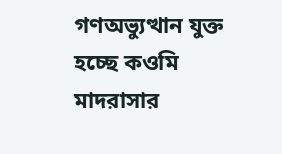গণঅভ্যুত্থান যুক্ত হচ্ছে কওমি মাদরাসার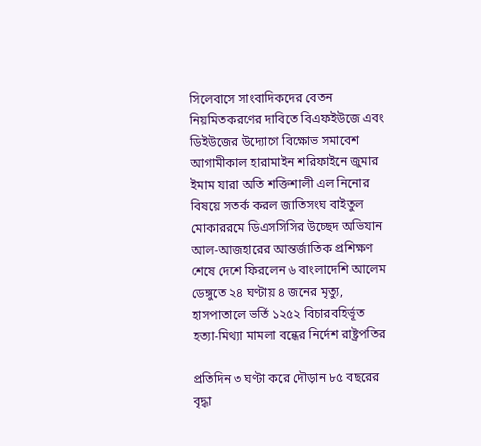সিলেবাসে সাংবাদিকদের বেতন নিয়মিতকরণের দাবিতে বিএফ‌ইউজে এবং ডিইউজের উদ্যোগে বিক্ষোভ সমাবেশ আগামীকাল হারামাইন শরিফাইনে জুমার ইমাম যারা অতি শক্তিশালী এল নিনোর বিষয়ে সতর্ক করল জাতিসংঘ বাইতুল মোকাররমে ডিএসসিসির উচ্ছেদ অভিযান আল-আজহারের আন্তর্জাতিক প্রশিক্ষণ শেষে দেশে ফিরলেন ৬ বাংলাদেশি আলেম ডেঙ্গুতে ২৪ ঘণ্টায় ৪ জনের মৃত্যু, হাসপাতালে ভর্তি ১২৫২ বিচারবহির্ভূত হত্যা-মিথ্যা মামলা বন্ধের নির্দেশ রাষ্ট্রপতির

প্রতিদিন ৩ ঘণ্টা করে দৌড়ান ৮৫ বছরের বৃদ্ধা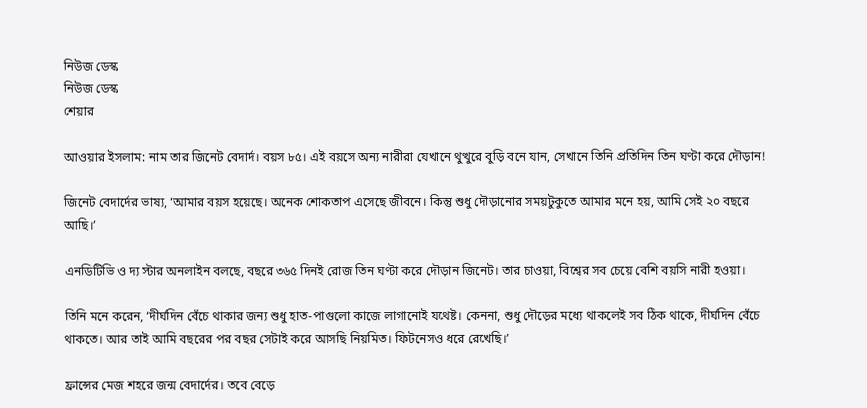নিউজ ডেস্ক
নিউজ ডেস্ক
শেয়ার

আওয়ার ইসলাম: নাম তার জিনেট বেদার্দ। বয়স ৮৫। এই বয়সে অন্য নারীরা যেখানে থুত্থুরে বুড়ি বনে যান, সেখানে তিনি প্রতিদিন তিন ঘণ্টা করে দৌড়ান!

জিনেট বেদার্দের ভাষ্য, ‘আমার বয়স হয়েছে। অনেক শোকতাপ এসেছে জীবনে। কিন্তু শুধু দৌড়ানোর সময়টুকুতে আমার মনে হয়, আমি সেই ২০ বছরে আছি।’

এনডিটিভি ও দ্য স্টার অনলাইন বলছে, বছরে ৩৬৫ দিনই রোজ তিন ঘণ্টা করে দৌড়ান জিনেট। তার চাওয়া, বিশ্বের সব চেয়ে বেশি বয়সি নারী হওয়া।

তিনি মনে করেন, ‘দীর্ঘদিন বেঁচে থাকার জন্য শুধু হাত-পাগুলো কাজে লাগানোই যথেষ্ট। কেননা, শুধু দৌড়ের মধ্যে থাকলেই সব ঠিক থাকে, দীর্ঘদিন বেঁচে থাকতে। আর তাই আমি বছরের পর বছর সেটাই করে আসছি নিয়মিত। ফিটনেসও ধরে রেখেছি।’

ফ্রান্সের মেজ শহরে জন্ম বেদার্দের। তবে বেড়ে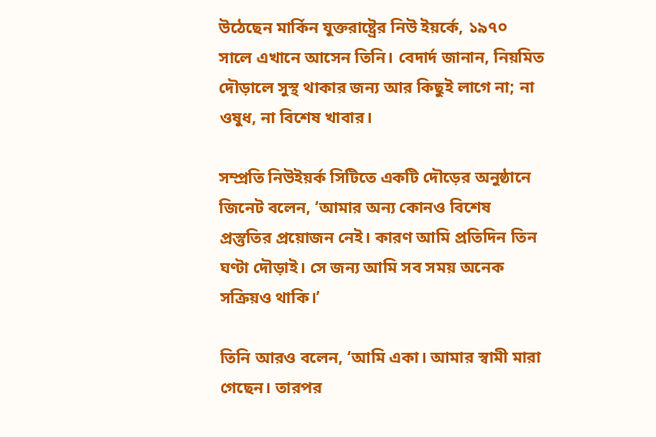উঠেছেন মার্কিন যুক্তরাষ্ট্রের নিউ ইয়র্কে, ১৯৭০ সালে এখানে আসেন তিনি। বেদার্দ জানান, নিয়মিত দৌড়ালে সুস্থ থাকার জন্য আর কিছুই লাগে না; না ওষুধ, না বিশেষ খাবার।

সম্প্রতি নিউইয়র্ক সিটিতে একটি দৌড়ের অনুষ্ঠানে জিনেট বলেন, ‘আমার অন্য কোনও বিশেষ প্রস্তুতির প্রয়োজন নেই। কারণ আমি প্রতিদিন তিন ঘণ্টা দৌড়াই। সে জন্য আমি সব সময় অনেক সক্রিয়ও থাকি।’

তিনি আরও বলেন, ‘আমি একা। আমার স্বামী মারা গেছেন। তারপর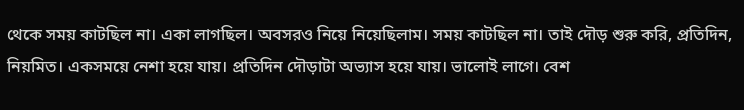থেকে সময় কাটছিল না। একা লাগছিল। অবসরও নিয়ে নিয়েছিলাম। সময় কাটছিল না। তাই দৌড় শুরু করি, প্রতিদিন, নিয়মিত। একসময়ে নেশা হয়ে যায়। প্রতিদিন দৌড়াটা অভ্যাস হয়ে যায়। ভালোই লাগে। বেশ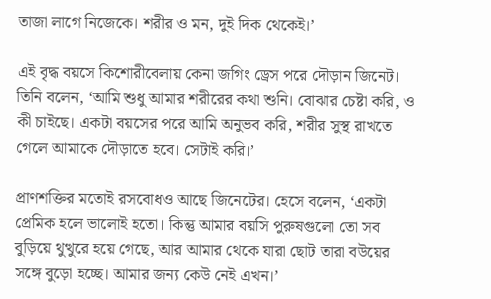তাজা লাগে নিজেকে। শরীর ও মন, দুই দিক থেকেই।’

এই বৃদ্ধ বয়সে কিশোরীবেলায় কেনা জগিং ড্রেস পরে দৌড়ান জিনেট। তিনি বলেন, ‘আমি শুধু আমার শরীরের কথা শুনি। বোঝার চেষ্টা করি, ও কী চাইছে। একটা বয়সের পরে আমি অনুভব করি, শরীর সুস্থ রাখতে গেলে আমাকে দৌড়াতে হবে। সেটাই করি।’

প্রাণশক্তির মতোই রসবোধও আছে জিনেটের। হেসে বলেন, ‘একটা প্রেমিক হলে ভালোই হতো। কিন্তু আমার বয়সি পুরুষগুলো তো সব বুড়িয়ে থুত্থুরে হয়ে গেছে, আর আমার থেকে যারা ছোট তারা বউয়ের সঙ্গে বুড়ো হচ্ছে। আমার জন্য কেউ নেই এখন।’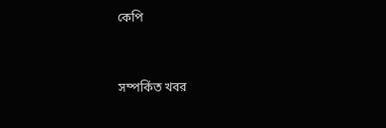কেপি


সম্পর্কিত খবর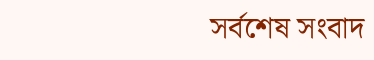সর্বশেষ সংবাদ